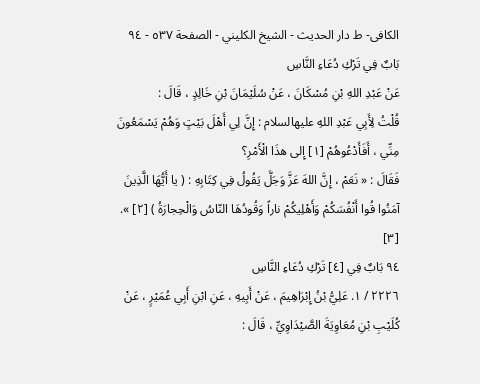الکافی- ط دار الحدیث - الشيخ الكليني - الصفحة ٥٣٧ - ٩٤ بَابٌ فِي تَرْكِ دُعَاءِ النَّاسِ
عَنْ عَبْدِ اللهِ بْنِ مُسْكَانَ ، عَنْ سُلَيْمَانَ بْنِ خَالِدٍ ، قَالَ :
قُلْتُ لِأَبِي عَبْدِ اللهِ عليهالسلام : إِنَّ لِي أَهْلَ بَيْتٍ وَهُمْ يَسْمَعُونَ مِنِّي ، أَفَأَدْعُوهُمْ [١] إِلى هذَا الْأَمْرِ؟
فَقَالَ : « نَعَمْ ، إِنَّ اللهَ عَزَّ وَجَلَّ يَقُولُ فِي كِتَابِهِ : ( يا أَيُّهَا الَّذِينَ آمَنُوا قُوا أَنْفُسَكُمْ وَأَهْلِيكُمْ ناراً وَقُودُهَا النّاسُ وَالْحِجارَةُ ) [٢] ». [٣]
٩٤ بَابٌ فِي [٤] تَرْكِ دُعَاءِ النَّاسِ
٢٢٢٦ / ١. عَلِيُّ بْنُ إِبْرَاهِيمَ ، عَنْ أَبِيهِ ، عَنِ ابْنِ أَبِي عُمَيْرٍ ، عَنْ كُلَيْبِ بْنِ مُعَاوِيَةَ الصَّيْدَاوِيِّ ، قَالَ :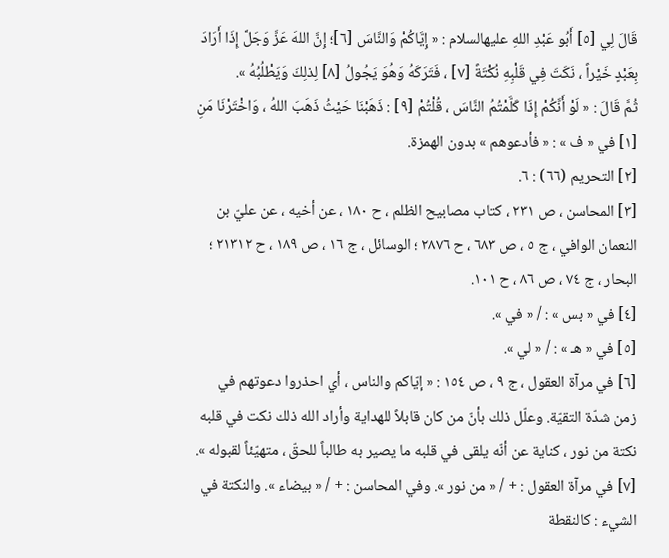قَالَ لِي [٥] أَبُو عَبْدِ اللهِ عليهالسلام : « إِيَّاكُمْ وَالنَّاسَ [٦]؛ إِنَّ اللهَ عَزَّ وَجَلَّ إِذَا أَرَادَ بِعَبْدٍ خَيْراً ، نَكَتَ فِي قَلْبِهِ نُكْتَةً [٧] ، فَتَرَكَهُ وَهُوَ يَجُولُ [٨] لِذلِكَ وَيَطْلُبُهُ ».
ثُمَّ قَالَ : « لَوْ أَنَّكُمْ إِذَا كَلَّمْتُمُ النَّاسَ ، قُلْتُمْ [٩] : ذَهَبْنَا حَيْثُ ذَهَبَ اللهُ ، وَاخْتَرْنَا مَنِ
[١] في « ف » : « فأدعوهم » بدون الهمزة.
[٢] التحريم (٦٦) : ٦.
[٣] المحاسن ، ص ٢٣١ ، كتاب مصابيح الظلم ، ح ١٨٠ ، عن أخيه ، عن عليّ بن النعمان الوافي ، ج ٥ ، ص ٦٨٣ ، ح ٢٨٧٦ ؛ الوسائل ، ج ١٦ ، ص ١٨٩ ، ح ٢١٣١٢ ؛ البحار ، ج ٧٤ ، ص ٨٦ ، ح ١٠١.
[٤] في « بس » : / « في ».
[٥] في « هـ » : / « لي ».
[٦] في مرآة العقول ، ج ٩ ، ص ١٥٤ : « إيّاكم والناس ، أي احذروا دعوتهم في زمن شدّة التقيّة. وعلّل ذلك بأنّ من كان قابلاً للهداية وأراد الله ذلك نكت في قلبه نكتة من نور ، كناية عن أنّه يلقى في قلبه ما يصير به طالباً للحقّ ، متهيّئاً لقبوله ».
[٧] في مرآة العقول : + / « من نور ». وفي المحاسن : + / « بيضاء ». والنكتة في الشيء : كالنقطة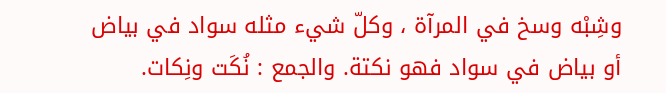وشِبْه وسخ في المرآة ، وكلّ شيء مثله سواد في بياض أو بياض في سواد فهو نكتة. والجمع : نُكَت ونِكات.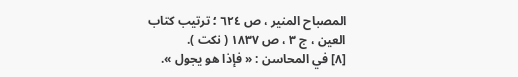المصباح المنير ، ص ٦٢٤ ؛ ترتيب كتاب العين ، ج ٣ ، ص ١٨٣٧ ( نكت ).
[٨] في المحاسن : « فإذا هو يجول ».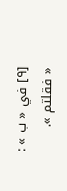[٩] في « ب » : « فقلتم ».